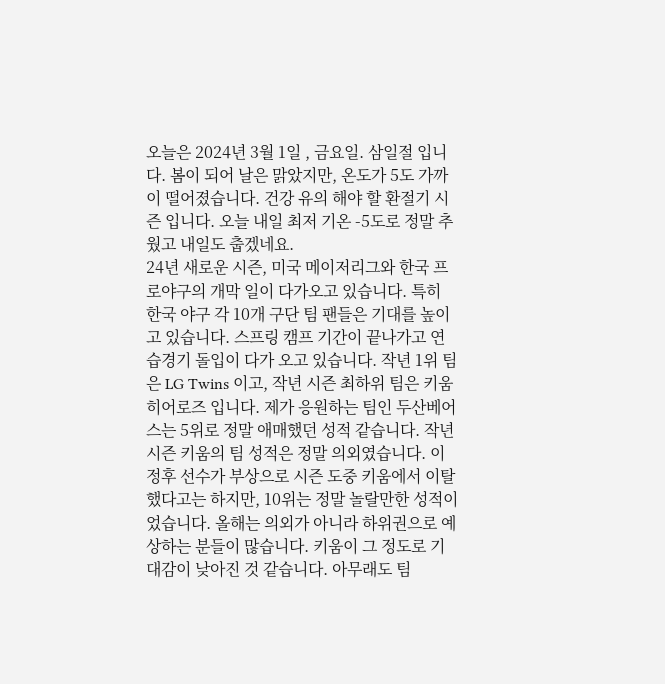오늘은 2024년 3월 1일 , 금요일. 삼일절 입니다. 봄이 되어 날은 맑았지만, 온도가 5도 가까이 떨어졌습니다. 건강 유의 해야 할 환절기 시즌 입니다. 오늘 내일 최저 기온 -5도로 정말 추웠고 내일도 춥겠네요.
24년 새로운 시즌, 미국 메이저리그와 한국 프로야구의 개막 일이 다가오고 있습니다. 특히 한국 야구 각 10개 구단 팀 팬들은 기대를 높이고 있습니다. 스프링 캠프 기간이 끝나가고 연습경기 돌입이 다가 오고 있습니다. 작년 1위 팀은 LG Twins 이고, 작년 시즌 최하위 팀은 키움 히어로즈 입니다. 제가 응원하는 팀인 두산베어스는 5위로 정말 애매했던 성적 같습니다. 작년 시즌 키움의 팀 성적은 정말 의외였습니다. 이정후 선수가 부상으로 시즌 도중 키움에서 이탈했다고는 하지만, 10위는 정말 놀랄만한 성적이었습니다. 올해는 의외가 아니라 하위권으로 예상하는 분들이 많습니다. 키움이 그 정도로 기대감이 낮아진 것 같습니다. 아무래도 팀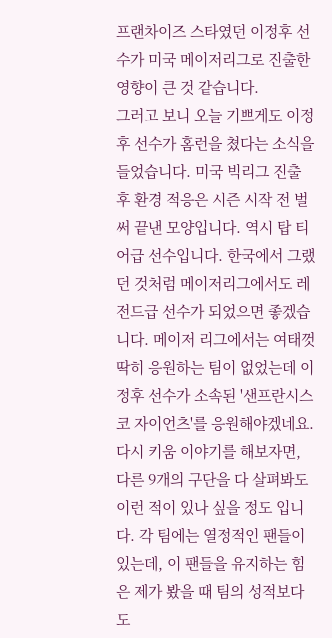프랜차이즈 스타였던 이정후 선수가 미국 메이저리그로 진출한 영향이 큰 것 같습니다.
그러고 보니 오늘 기쁘게도 이정후 선수가 홈런을 쳤다는 소식을 들었습니다. 미국 빅리그 진출 후 환경 적응은 시즌 시작 전 벌써 끝낸 모양입니다. 역시 탑 티어급 선수입니다. 한국에서 그랬던 것처럼 메이저리그에서도 레전드급 선수가 되었으면 좋겠습니다. 메이저 리그에서는 여태껏 딱히 응원하는 팀이 없었는데 이정후 선수가 소속된 '샌프란시스코 자이언츠'를 응원해야겠네요.
다시 키움 이야기를 해보자면, 다른 9개의 구단을 다 살펴봐도 이런 적이 있나 싶을 정도 입니다. 각 팀에는 열정적인 팬들이 있는데, 이 팬들을 유지하는 힘은 제가 봤을 때 팀의 성적보다도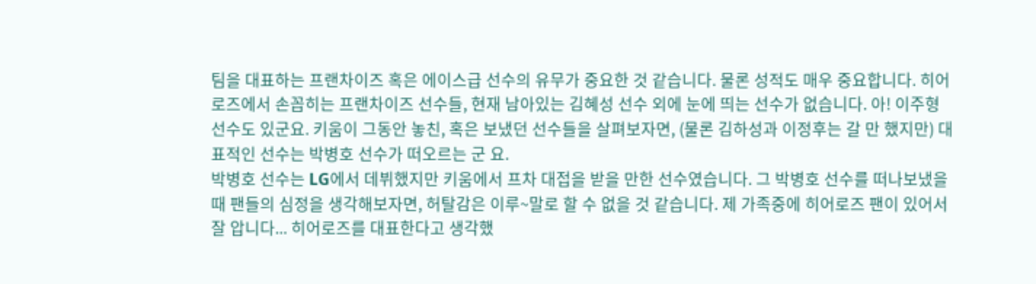팀을 대표하는 프랜차이즈 혹은 에이스급 선수의 유무가 중요한 것 같습니다. 물론 성적도 매우 중요합니다. 히어로즈에서 손꼽히는 프랜차이즈 선수들, 현재 남아있는 김혜성 선수 외에 눈에 띄는 선수가 없습니다. 아! 이주형 선수도 있군요. 키움이 그동안 놓친, 혹은 보냈던 선수들을 살펴보자면, (물론 김하성과 이정후는 갈 만 했지만) 대표적인 선수는 박병호 선수가 떠오르는 군 요.
박병호 선수는 LG에서 데뷔했지만 키움에서 프차 대접을 받을 만한 선수였습니다. 그 박병호 선수를 떠나보냈을 때 팬들의 심정을 생각해보자면, 허탈감은 이루~말로 할 수 없을 것 같습니다. 제 가족중에 히어로즈 팬이 있어서 잘 압니다... 히어로즈를 대표한다고 생각했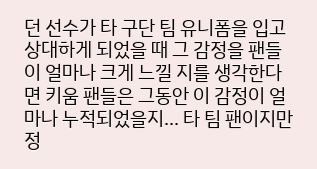던 선수가 타 구단 팀 유니폼을 입고 상대하게 되었을 때 그 감정을 팬들이 얼마나 크게 느낄 지를 생각한다면 키움 팬들은 그동안 이 감정이 얼마나 누적되었을지... 타 팀 팬이지만 정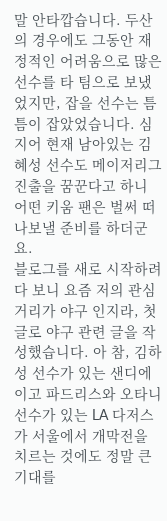말 안타깝습니다. 두산의 경우에도 그동안 재정적인 어려움으로 많은 선수를 타 팀으로 보냈었지만, 잡을 선수는 틈틈이 잡았었습니다. 심지어 현재 남아있는 김혜성 선수도 메이저리그 진출을 꿈꾼다고 하니 어떤 키움 팬은 벌써 떠나보낼 준비를 하더군요.
블로그를 새로 시작하려다 보니 요즘 저의 관심 거리가 야구 인지라, 첫 글로 야구 관련 글을 작성했습니다. 아 참, 김하성 선수가 있는 샌디에이고 파드리스와 오타니 선수가 있는 LA 다저스가 서울에서 개막전을 치르는 것에도 정말 큰 기대를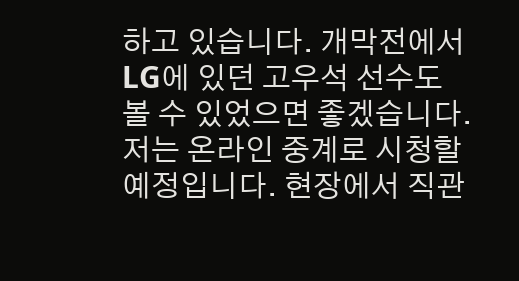하고 있습니다. 개막전에서 LG에 있던 고우석 선수도 볼 수 있었으면 좋겠습니다. 저는 온라인 중계로 시청할 예정입니다. 현장에서 직관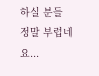하실 분들 정말 부럽네요...